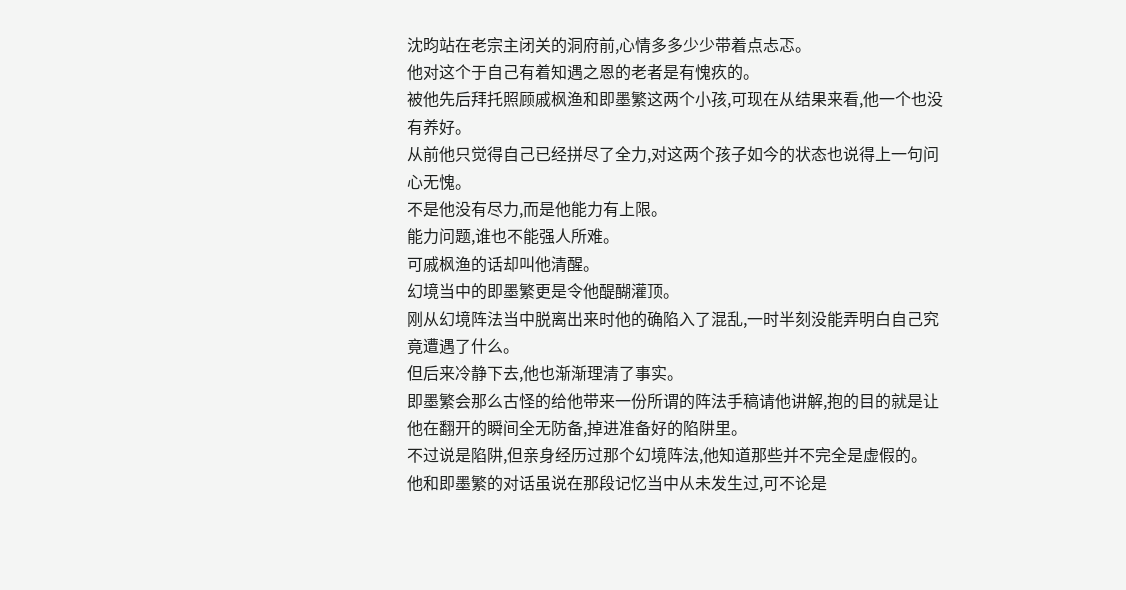沈昀站在老宗主闭关的洞府前,心情多多少少带着点忐忑。
他对这个于自己有着知遇之恩的老者是有愧疚的。
被他先后拜托照顾戚枫渔和即墨繁这两个小孩,可现在从结果来看,他一个也没有养好。
从前他只觉得自己已经拼尽了全力,对这两个孩子如今的状态也说得上一句问心无愧。
不是他没有尽力,而是他能力有上限。
能力问题,谁也不能强人所难。
可戚枫渔的话却叫他清醒。
幻境当中的即墨繁更是令他醍醐灌顶。
刚从幻境阵法当中脱离出来时他的确陷入了混乱,一时半刻没能弄明白自己究竟遭遇了什么。
但后来冷静下去,他也渐渐理清了事实。
即墨繁会那么古怪的给他带来一份所谓的阵法手稿请他讲解,抱的目的就是让他在翻开的瞬间全无防备,掉进准备好的陷阱里。
不过说是陷阱,但亲身经历过那个幻境阵法,他知道那些并不完全是虚假的。
他和即墨繁的对话虽说在那段记忆当中从未发生过,可不论是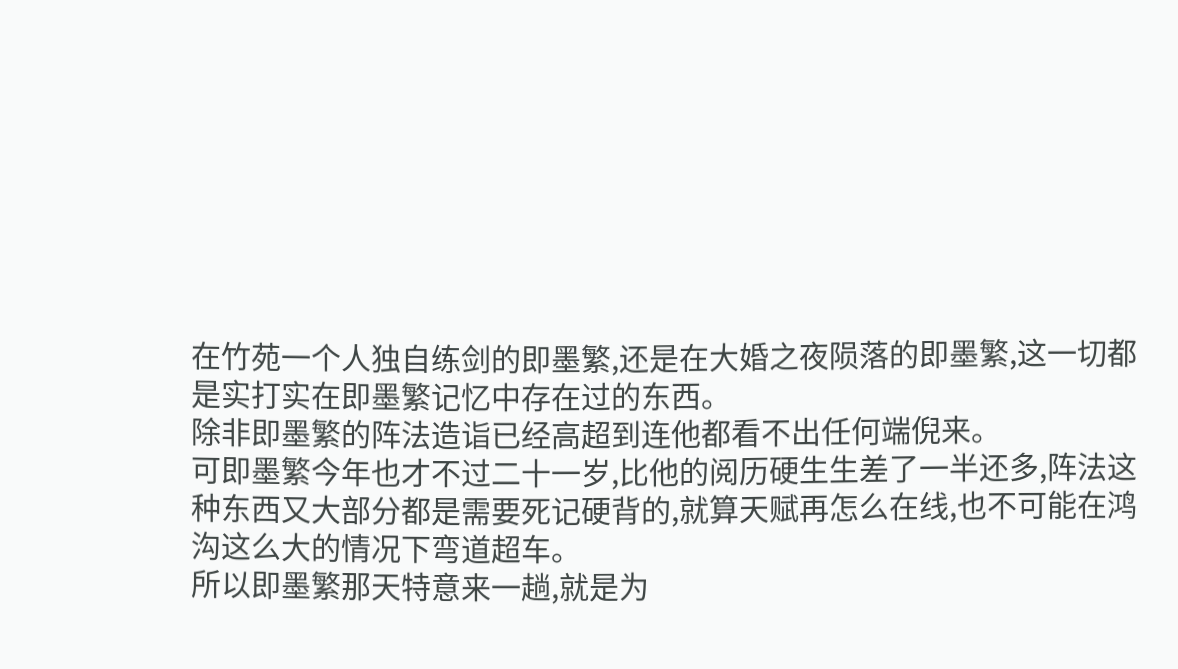在竹苑一个人独自练剑的即墨繁,还是在大婚之夜陨落的即墨繁,这一切都是实打实在即墨繁记忆中存在过的东西。
除非即墨繁的阵法造诣已经高超到连他都看不出任何端倪来。
可即墨繁今年也才不过二十一岁,比他的阅历硬生生差了一半还多,阵法这种东西又大部分都是需要死记硬背的,就算天赋再怎么在线,也不可能在鸿沟这么大的情况下弯道超车。
所以即墨繁那天特意来一趟,就是为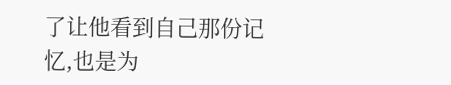了让他看到自己那份记忆,也是为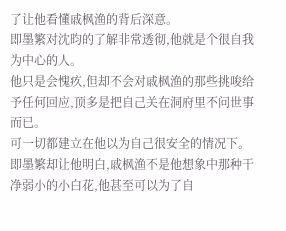了让他看懂戚枫渔的背后深意。
即墨繁对沈昀的了解非常透彻,他就是个很自我为中心的人。
他只是会愧疚,但却不会对戚枫渔的那些挑唆给予任何回应,顶多是把自己关在洞府里不问世事而已。
可一切都建立在他以为自己很安全的情况下。
即墨繁却让他明白,戚枫渔不是他想象中那种干净弱小的小白花,他甚至可以为了自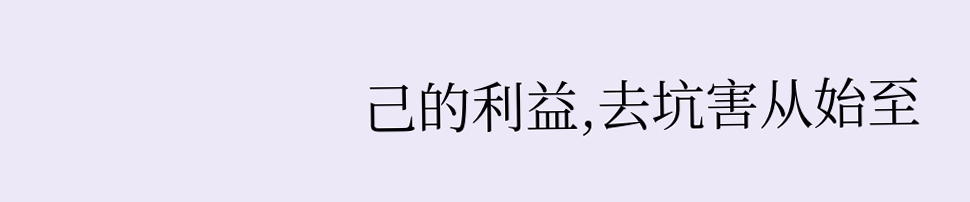己的利益,去坑害从始至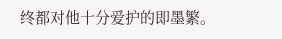终都对他十分爱护的即墨繁。